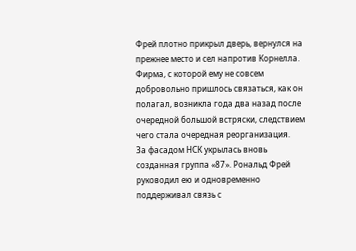Фрей плотно прикрыл дверь, вернулся на прежнее место и сел напротив Корнелла. Фирма, с которой ему не совсем добровольно пришлось связаться, как он полагал, возникла года два назад после очередной большой встряски, следствием чего стала очередная реорганизация.
За фасадом НСК укрылась вновь созданная группа «87». Рональд Фрей руководил ею и одновременно поддерживал связь с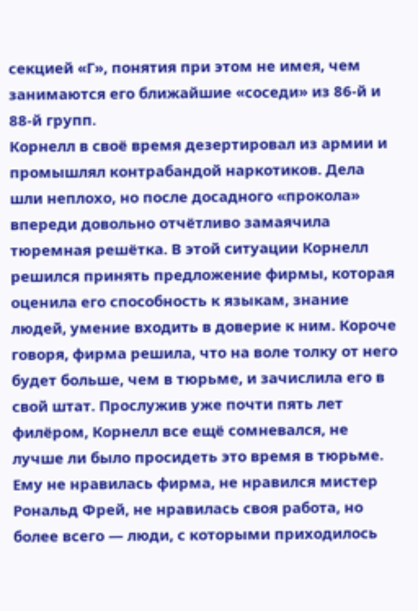секцией «Г», понятия при этом не имея, чем занимаются его ближайшие «соседи» из 86-й и 88-й групп.
Корнелл в своё время дезертировал из армии и промышлял контрабандой наркотиков. Дела шли неплохо, но после досадного «прокола» впереди довольно отчётливо замаячила тюремная решётка. В этой ситуации Корнелл решился принять предложение фирмы, которая оценила его способность к языкам, знание людей, умение входить в доверие к ним. Короче говоря, фирма решила, что на воле толку от него будет больше, чем в тюрьме, и зачислила его в свой штат. Прослужив уже почти пять лет филёром, Корнелл все ещё сомневался, не лучше ли было просидеть это время в тюрьме.
Ему не нравилась фирма, не нравился мистер Рональд Фрей, не нравилась своя работа, но более всего — люди, с которыми приходилось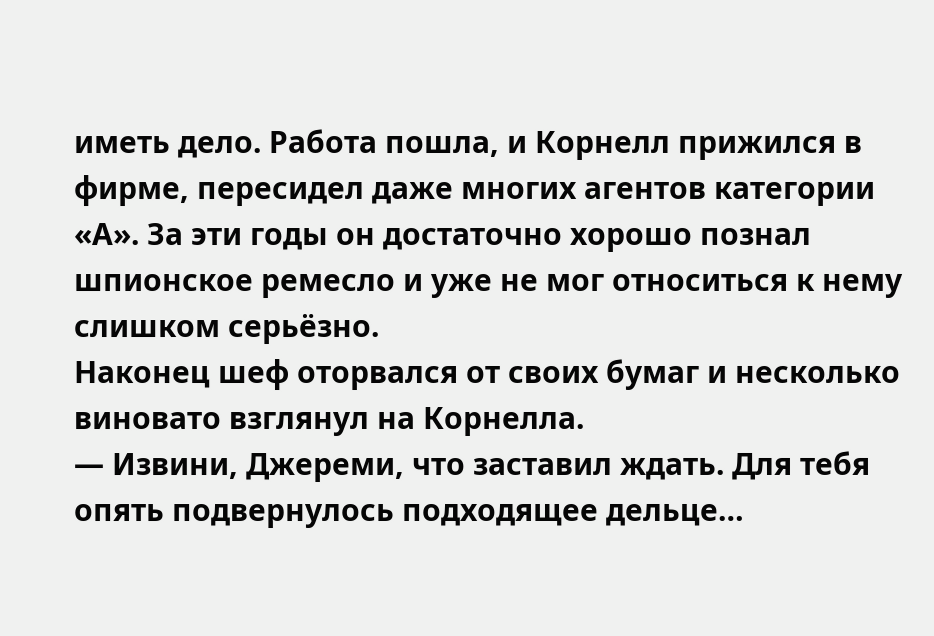иметь дело. Работа пошла, и Корнелл прижился в фирме, пересидел даже многих агентов категории «А». За эти годы он достаточно хорошо познал шпионское ремесло и уже не мог относиться к нему слишком серьёзно.
Наконец шеф оторвался от своих бумаг и несколько виновато взглянул на Корнелла.
— Извини, Джереми, что заставил ждать. Для тебя опять подвернулось подходящее дельце…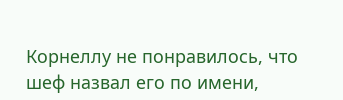Корнеллу не понравилось, что шеф назвал его по имени,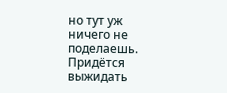но тут уж ничего не поделаешь. Придётся выжидать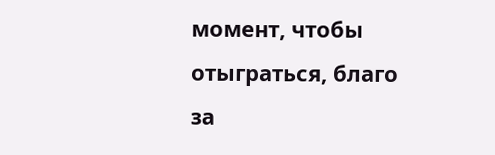момент, чтобы отыграться, благо за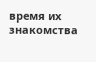время их знакомства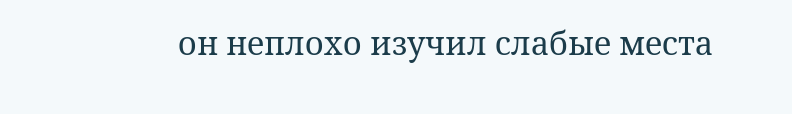он неплохо изучил слабые места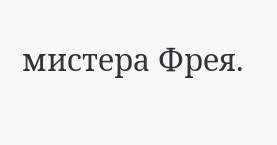мистера Фрея.